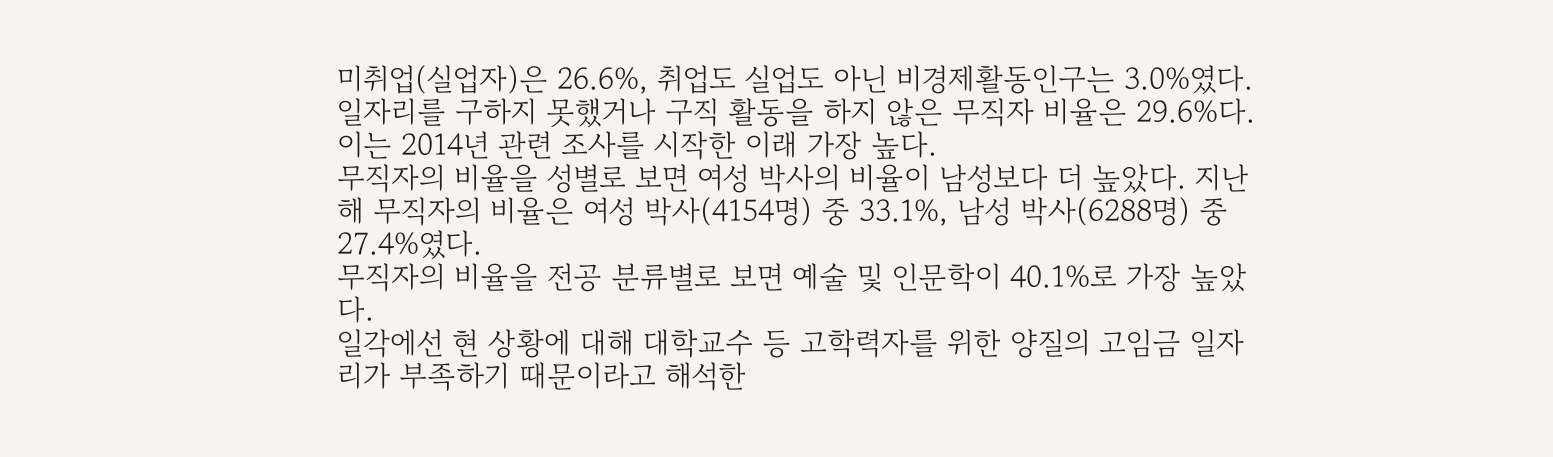미취업(실업자)은 26.6%, 취업도 실업도 아닌 비경제활동인구는 3.0%였다. 일자리를 구하지 못했거나 구직 활동을 하지 않은 무직자 비율은 29.6%다. 이는 2014년 관련 조사를 시작한 이래 가장 높다.
무직자의 비율을 성별로 보면 여성 박사의 비율이 남성보다 더 높았다. 지난해 무직자의 비율은 여성 박사(4154명) 중 33.1%, 남성 박사(6288명) 중 27.4%였다.
무직자의 비율을 전공 분류별로 보면 예술 및 인문학이 40.1%로 가장 높았다.
일각에선 현 상황에 대해 대학교수 등 고학력자를 위한 양질의 고임금 일자리가 부족하기 때문이라고 해석한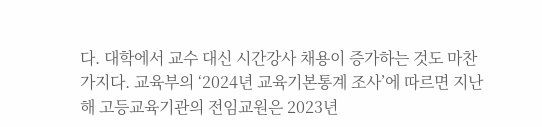다. 대학에서 교수 대신 시간강사 채용이 증가하는 것도 마찬가지다. 교육부의 ‘2024년 교육기본통계 조사’에 따르면 지난해 고등교육기관의 전임교원은 2023년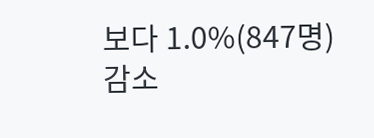보다 1.0%(847명) 감소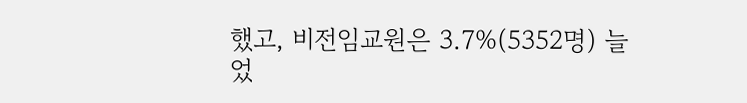했고, 비전임교원은 3.7%(5352명) 늘었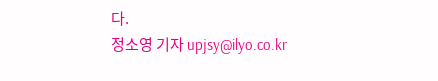다.
정소영 기자 upjsy@ilyo.co.kr